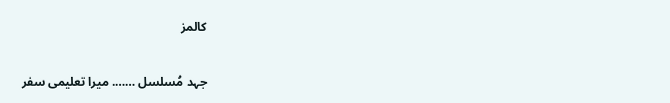کالمز

جہد مُسلسل ……. میرا تعلیمی سفر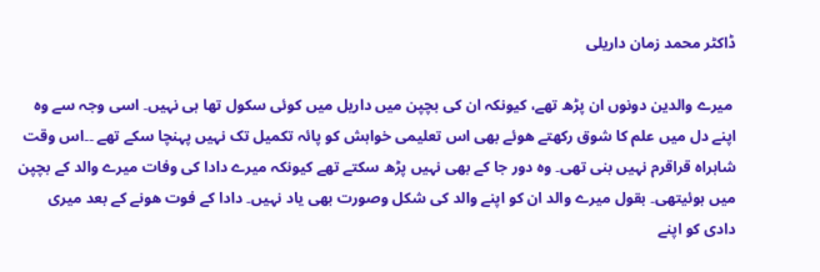ڈاکٹر محمد زمان داریلی

 میرے والدین دونوں ان پڑھ تھے، کیونکہ ان کی بچپن میں داریل میں کوئی سکول تھا ہی نہیں۔ اسی وجہ سے وہ اپنے دل میں علم کا شوق رکھتے ھوئے بھی اس تعلیمی خواہش کو پائہ تکمیل تک نہیں پہنچا سکے تھے ۔۔اس وقت شاہراہ قراقرم نہیں بنی تھی۔ وہ دور جا کے بھی نہیں پڑھ سکتے تھے کیونکہ میرے دادا کی وفات میرے والد کے بچپن میں ہوئیتھی۔ بقول میرے والد ان کو اپنے والد کی شکل وصورت بھی یاد نہیں۔ دادا کے فوت ھونے کے بعد میری دادی کو اپنے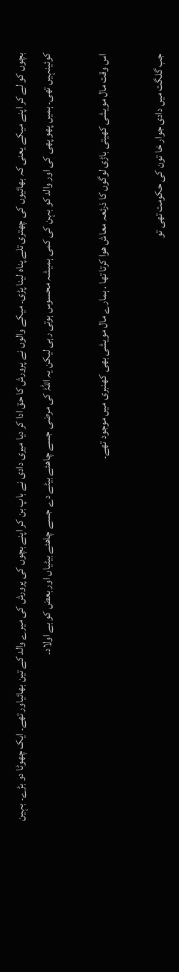بچوں کو لے کر اپنے میکے یعنی کہ بھائیوں کی چھتری تلے پناہ لینا پڑی۔ میکے والوں نے پرورش کا حق ادا کر دیا میری دادی نے باپ بن کر اپنے بچوں کی پرورش کی میرے والد کے تین بھائیاور تھے۔ ایک چھوٹا دو بڑے۔ بہین کوئینہیں تھی۔ ہمیں پھو پھی کی اور والد کو بہن کی کمی ہمیشہ محسوس ہوتی رہی لیکن یہ اللہّٰ کی مرضی جسے چاھئے بیٹے دے جسے چاھئے بیٹیاں اور بعض کو بے اولاد۔

اس وقت مال مویشی کھیتی باڑی لوگوں کا ذرئعہ معاش ھوا کرتا تھا . ہمارے مال مویشی بھی کھنبری میں موجود تھے۔

جب گلگت میں دادی جوار خا تون کی حکومت تھی تو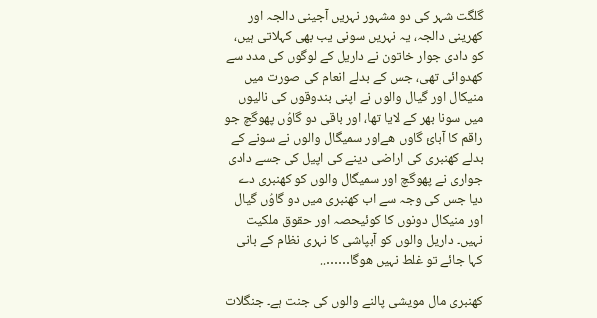گلگت شہر کی دو مشہور نہریں آجینی دالجہ اور کھرینی دالجہ، یہ نہریں سونی یب بھی کہلاتی ہیں، کو دادی جوار خاتون نے داریل کے لوگوں کی مدد سے کھدوائی تھی، جس کے بدلے انعام کی صورت میں منیکال اور گیال والوں نے اپنی بندوقوں کی نالیوں میں سونا بھر کے لایا تھا، اور باقی دو گاوُں پھوگچ جو راقم کا آبائ گاوں ھےاور سمیگال والوں نے سونے کے بدلے کھنبری کی اراضی دینے کی اپیل کی جسے دادی جواری نے پھوگچ اور سمیگال والوں کو کھنبری دے دیا جس کی وجہ سے اب کھنبری میں دو گاوُں گیال اور منیکال دونوں کا کوئیحصہ اور حقوق ملکیت نہیں۔ داریل والوں کو آبپاشی کا نہری نظام کے بانی کہا جائے تو غلط نہیں ھوگا……..

کھنبری مال مویشی پالنے والوں کی جنت ہے۔ جنگلات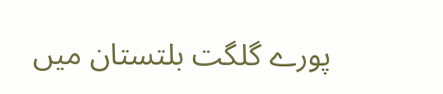پورے گلگت بلتستان میں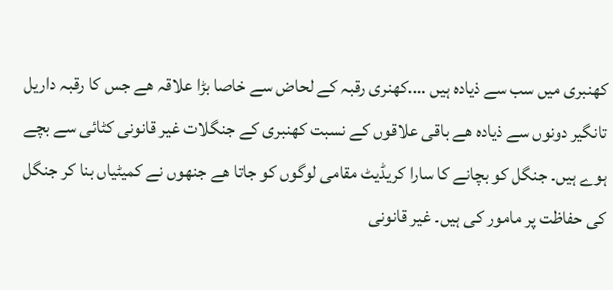کھنبری میں سب سے ذیادہ ہیں ….کھنری رقبہ کے لحاض سے خاصا بڑا علاقہ ھے جس کا رقبہ داریل تانگیر دونوں سے ذیادہ ھے باقی علاقوں کے نسبت کھنبری کے جنگلات غیر قانونی کٹائی سے بچے ہوے ہیں۔ جنگل کو بچانے کا سارا کریڈیٹ مقامی لوگوں کو جاتا ھے جنھوں نے کمیٹیاں بنا کر جنگل کی حفاظت پر مامور کی ہیں۔ غیر قانونی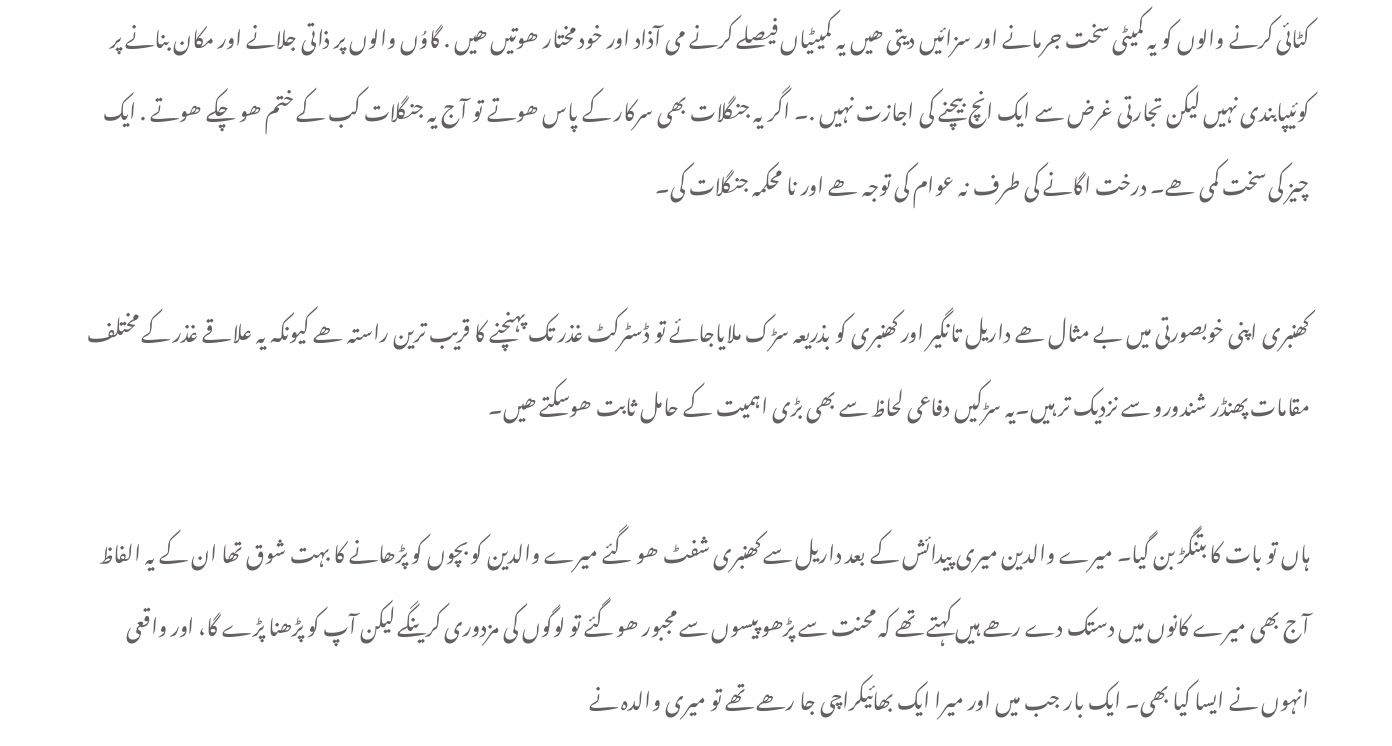کٹائی کرنے والوں کو یہ کمیٹی سخت جرمانے اور سزائیں دیتی ھیں یہ کمیٹیاں فیصلے کرنے می آذاد اور خود مختار ھوتیں ھیں . گاوُں والوں پر ذاتی جلانے اور مکان بنانے پر کوئیپابندی نہیں لیکن تجارتی غرض سے ایک انچ بیچنے کی اجازت نہیں .۔ اگر یہ جنگلات بھی سرکار کے پاس ھوتے تو آج یہ جنگلات کب کے ختم ھو چکے ھوتے . ایک چیز کی سخت کمی ھے۔ درخت اگانے کی طرف نہ عوام کی توجہ ھے اور نا محکمہ جنگلات کی۔

کھنبری اپنی خوبصورتی میں بے مثال ھے داریل تانگیر اور کھنبری کو بذریعہ سڑک ملایاجائے تو ڈسٹرکٹ غذر تک پہنچنے کا قریب ترین راستہ ھے کیونکہ یہ علاقے غذر کے مختلف مقامات پھنڈر شندورو سے نزدیک تر ہیں۔یہ سڑکیں دفاعی لحاظ سے بھی بڑی اہمیت کے حامل ثابت ھوسکتے ھیں۔

ہاں تو بات کا بتنگڑ بن گیا۔ میرے والدین میری پیدائش کے بعد داریل سے کھنبری شفٹ ھو گئے میرے والدین کو بچوں کو پڑھانے کا بہت شوق تھا ان کے یہ الفاظ آج بھی میرے کانوں میں دستک دے رھے ہیں کہتے تھے کہ محنت سے پڑھو پیسوں سے مجبور ھوگئے تو لوگوں کی مزدوری کرینگے لیکن آپ کو پڑھنا پڑے گا، اور واقعی انہوں نے ایسا کیا بھی۔ ایک بار جب میں اور میرا ایک بھائیکراچی جا رھے تھے تو میری والدہ نے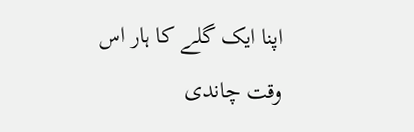اپنا ایک گلے کا ہار اس وقت چاندی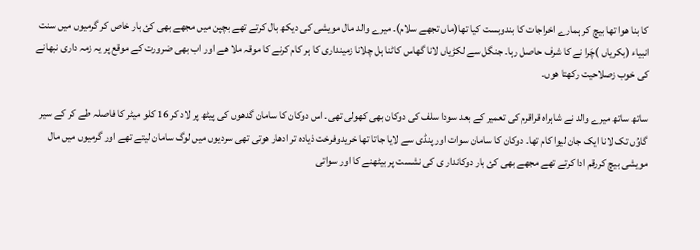کا بنا ھوا تھا بیچ کر ہمارے اخراجات کا بندوبست کیا تھا(ماں تجھے سلام)۔ میرے والد مال مویشی کی دیکھ بال کرتے تھے بچپن میں مجھے بھی کئ بار خاص کر گرمیوں میں سنت انبیاء (بکریاں )چَرا نے کا شرف حاصل رہا۔ جنگل سے لکڑیاں لانا گھاس کاٹنا ہل چلانا زمینداری کا ہر کام کرنے کا موقہ ملا ھے اور اب بھی ضرورت کے موقع پر یہ زمہ داری نبھانے کی خوب زصلاحیت رکھتا ھوں۔

ساتھ ساتھ میرے والد نے شاہراہ قراقرم کی تعمیر کے بعد سودا سلف کی دوکان بھی کھولی تھی۔ اس دوکان کا سامان گدھوں کی پیٹھ پر لاد کر 16 کلو میٹر کا فاصلہ طے کر کے سیر گاوُں تک لانا ایک جان لیوا کام تھا۔ دوکان کا سامان سوات اور پنڈی سے لایا جاتا تھا خریدوفرخت ذیادہ تر ادھار ھوتی تھی سردیوں میں لوگ سامان لیتے تھے اور گرمیوں میں مال مویشی بیچ کررقم ادا کرتے تھے مجھے بھی کئ بار دوکاندار ی کی نشست پر بیٹھنے کا اور سواتی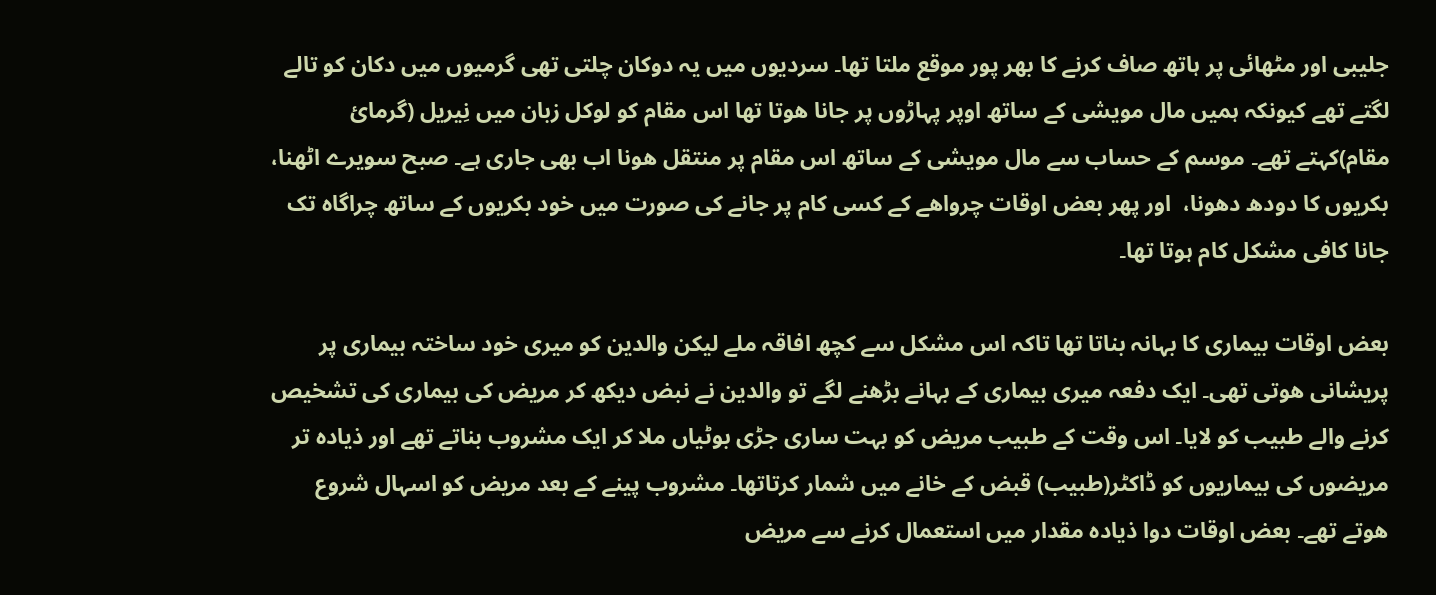جلیبی اور مٹھائی پر ہاتھ صاف کرنے کا بھر پور موقع ملتا تھا۔ سردیوں میں یہ دوکان چلتی تھی گرمیوں میں دکان کو تالے لگتے تھے کیونکہ ہمیں مال مویشی کے ساتھ اوپر پہاڑوں پر جانا ھوتا تھا اس مقام کو لوکل زبان میں نِیریل (گرمائ مقام)کہتے تھے۔ موسم کے حساب سے مال مویشی کے ساتھ اس مقام پر منتقل ھونا اب بھی جاری ہے۔ صبح سویرے اٹھنا، بکریوں کا دودھ دھونا،  اور پھر بعض اوقات چرواھے کے کسی کام پر جانے کی صورت میں خود بکریوں کے ساتھ چراگاہ تک جانا کافی مشکل کام ہوتا تھا۔

بعض اوقات بیماری کا بہانہ بناتا تھا تاکہ اس مشکل سے کچھ افاقہ ملے لیکن والدین کو میری خود ساختہ بیماری پر پریشانی ھوتی تھی۔ ایک دفعہ میری بیماری کے بہانے بڑھنے لگے تو والدین نے نبض دیکھ کر مریض کی بیماری کی تشخیص کرنے والے طبیب کو لایا۔ اس وقت کے طبیب مریض کو بہت ساری جڑی بوٹیاں ملا کر ایک مشروب بناتے تھے اور ذیادہ تر مریضوں کی بیماریوں کو ڈاکٹر(طبیب) قبض کے خانے میں شمار کرتاتھا۔ مشروب پینے کے بعد مریض کو اسہال شروع ھوتے تھے۔ بعض اوقات دوا ذیادہ مقدار میں استعمال کرنے سے مریض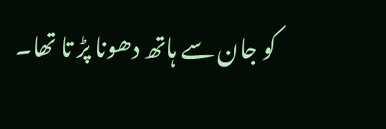کو جان سے ہاتھ دھونا پڑ تا تھا۔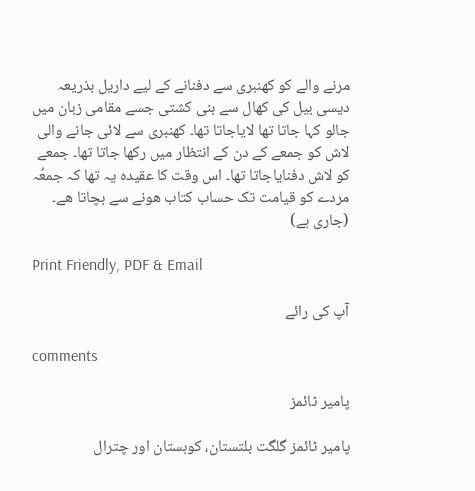مرنے والے کو کھنبری سے دفنانے کے لیے داریل بذریعہ دیسی بیل کی کھال سے بنی کشتی جسے مقامی زبان میں جالو کہا جاتا تھا لایاجاتا تھا۔ کھنبری سے لائی جانے والی لاش کو جمعے کے دن کے انتظار میں رکھا جاتا تھا۔ جمعے کو لاش دفنایاجاتا تھا۔ اس وقت کا عقیدہ یہ تھا کہ جمعُہ مردے کو قیامت تک حساب کتاب ھونے سے بچاتا ھے۔ (جاری ہے)

Print Friendly, PDF & Email

آپ کی رائے

comments

پامیر ٹائمز

پامیر ٹائمز گلگت بلتستان، کوہستان اور چترال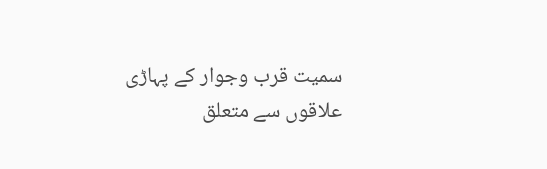سمیت قرب وجوار کے پہاڑی علاقوں سے متعلق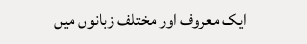ایک معروف اور مختلف زبانوں میں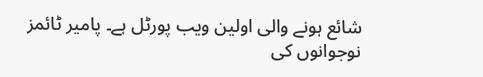شائع ہونے والی اولین ویب پورٹل ہے۔ پامیر ٹائمز نوجوانوں کی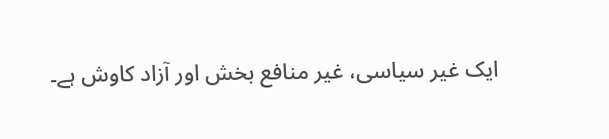ایک غیر سیاسی، غیر منافع بخش اور آزاد کاوش ہے۔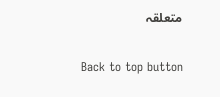متعلقہ

Back to top button